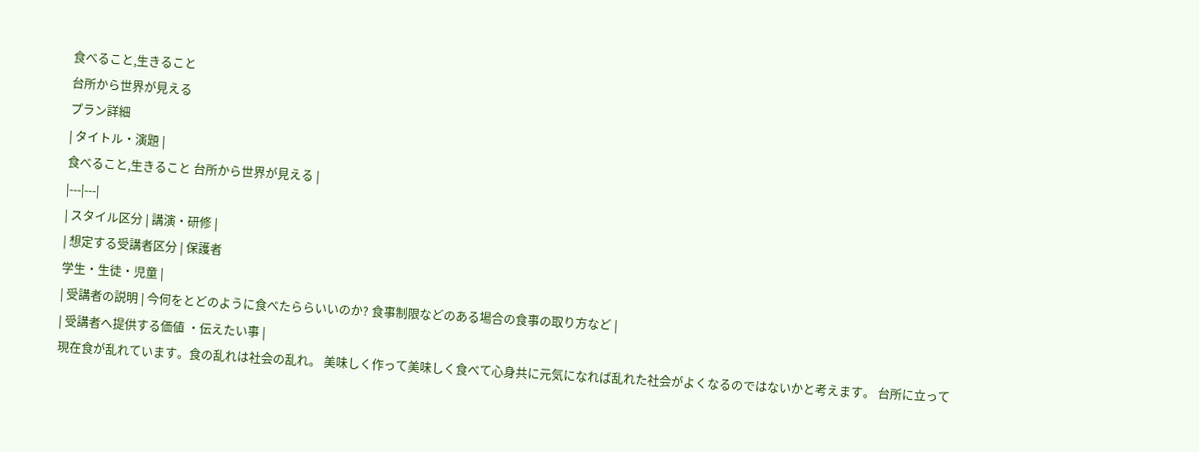食べること,生きること
台所から世界が見える
プラン詳細
| タイトル・演題 |
食べること,生きること 台所から世界が見える |
|---|---|
| スタイル区分 | 講演・研修 |
| 想定する受講者区分 | 保護者
学生・生徒・児童 |
| 受講者の説明 | 今何をとどのように食べたららいいのか? 食事制限などのある場合の食事の取り方など |
| 受講者へ提供する価値 ・伝えたい事 |
現在食が乱れています。食の乱れは社会の乱れ。 美味しく作って美味しく食べて心身共に元気になれば乱れた社会がよくなるのではないかと考えます。 台所に立って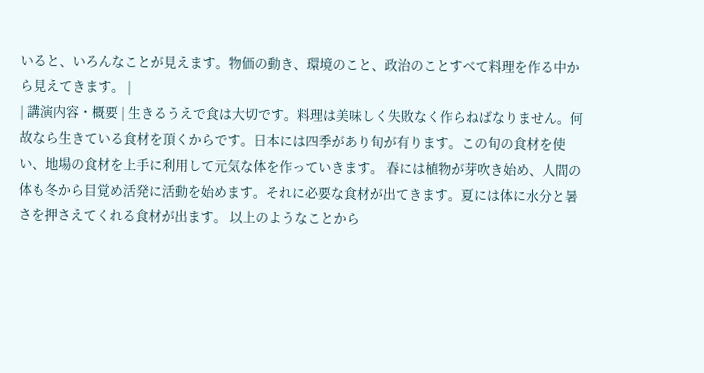いると、いろんなことが見えます。物価の動き、環境のこと、政治のことすべて料理を作る中から見えてきます。 |
| 講演内容・概要 | 生きるうえで食は大切です。料理は美味しく失敗なく作らねばなりません。何故なら生きている食材を頂くからです。日本には四季があり旬が有ります。この旬の食材を使い、地場の食材を上手に利用して元気な体を作っていきます。 春には植物が芽吹き始め、人間の体も冬から目覚め活発に活動を始めます。それに必要な食材が出てきます。夏には体に水分と暑さを押さえてくれる食材が出ます。 以上のようなことから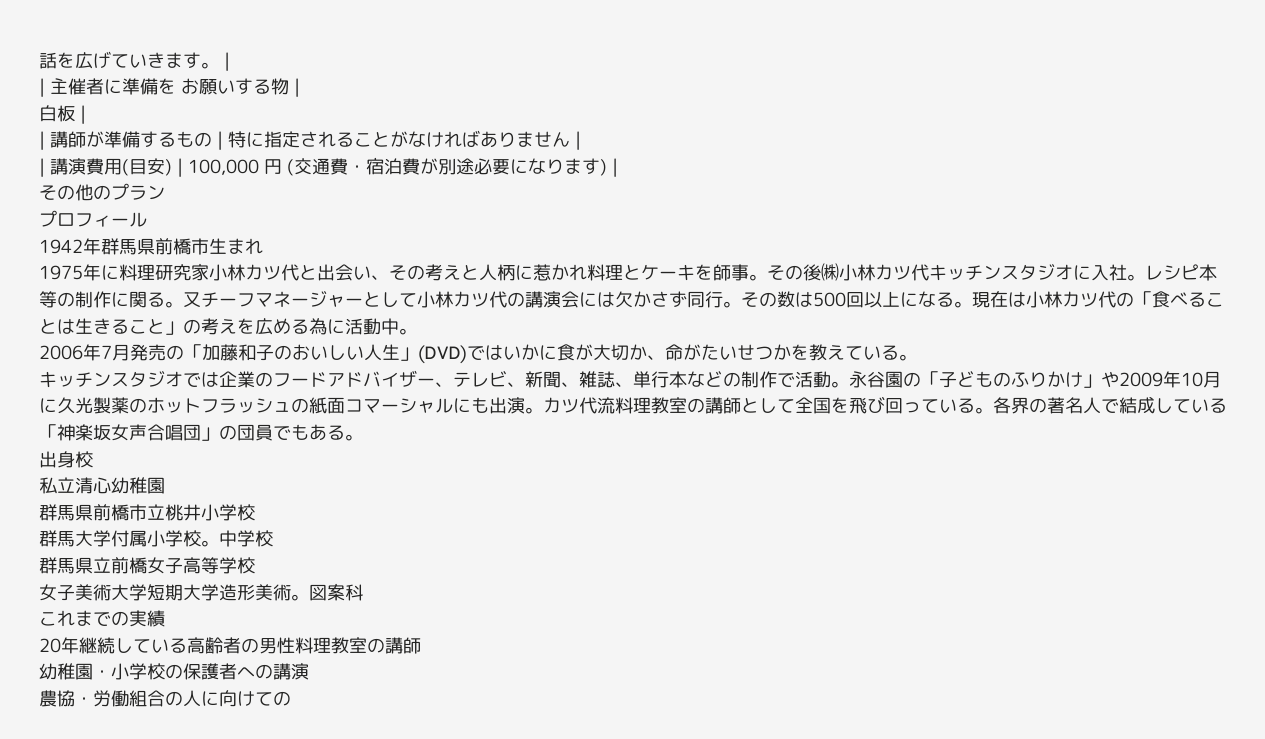話を広げていきます。 |
| 主催者に準備を お願いする物 |
白板 |
| 講師が準備するもの | 特に指定されることがなければありません |
| 講演費用(目安) | 100,000 円 (交通費・宿泊費が別途必要になります) |
その他のプラン
プロフィール
1942年群馬県前橋市生まれ
1975年に料理研究家小林カツ代と出会い、その考えと人柄に惹かれ料理とケーキを師事。その後㈱小林カツ代キッチンスタジオに入社。レシピ本等の制作に関る。又チーフマネージャーとして小林カツ代の講演会には欠かさず同行。その数は500回以上になる。現在は小林カツ代の「食べることは生きること」の考えを広める為に活動中。
2006年7月発売の「加藤和子のおいしい人生」(DVD)ではいかに食が大切か、命がたいせつかを教えている。
キッチンスタジオでは企業のフードアドバイザー、テレビ、新聞、雑誌、単行本などの制作で活動。永谷園の「子どものふりかけ」や2009年10月に久光製薬のホットフラッシュの紙面コマーシャルにも出演。カツ代流料理教室の講師として全国を飛び回っている。各界の著名人で結成している「神楽坂女声合唱団」の団員でもある。
出身校
私立清心幼稚園
群馬県前橋市立桃井小学校
群馬大学付属小学校。中学校
群馬県立前橋女子高等学校
女子美術大学短期大学造形美術。図案科
これまでの実績
20年継続している高齢者の男性料理教室の講師
幼稚園・小学校の保護者への講演
農協・労働組合の人に向けての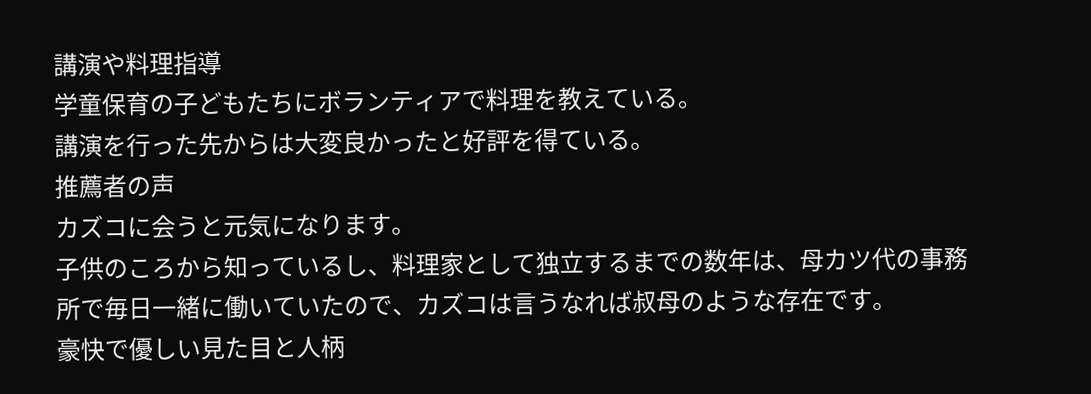講演や料理指導
学童保育の子どもたちにボランティアで料理を教えている。
講演を行った先からは大変良かったと好評を得ている。
推薦者の声
カズコに会うと元気になります。
子供のころから知っているし、料理家として独立するまでの数年は、母カツ代の事務所で毎日一緒に働いていたので、カズコは言うなれば叔母のような存在です。
豪快で優しい見た目と人柄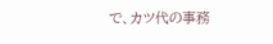で、カツ代の事務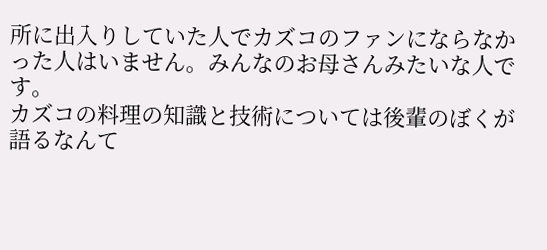所に出入りしていた人でカズコのファンにならなかった人はいません。みんなのお母さんみたいな人です。
カズコの料理の知識と技術については後輩のぼくが語るなんて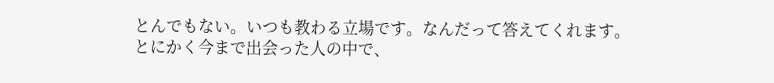とんでもない。いつも教わる立場です。なんだって答えてくれます。
とにかく今まで出会った人の中で、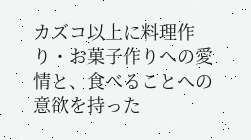カズコ以上に料理作り・お菓子作りへの愛情と、食べることへの意欲を持った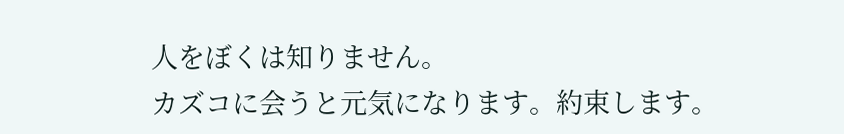人をぼくは知りません。
カズコに会うと元気になります。約束します。